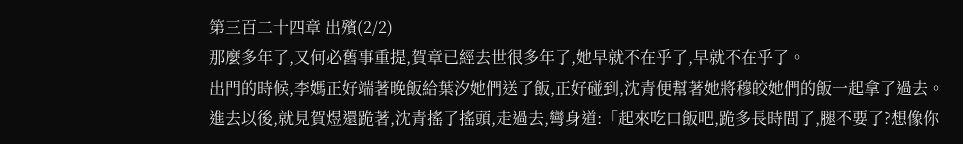第三百二十四章 出殯(2/2)
那麼多年了,又何必舊事重提,賀章已經去世很多年了,她早就不在乎了,早就不在乎了。
出門的時候,李媽正好端著晚飯給葉汐她們送了飯,正好碰到,沈青便幫著她將穆皎她們的飯一起拿了過去。
進去以後,就見賀煜還跪著,沈青搖了搖頭,走過去,彎身道:「起來吃口飯吧,跪多長時間了,腿不要了?想像你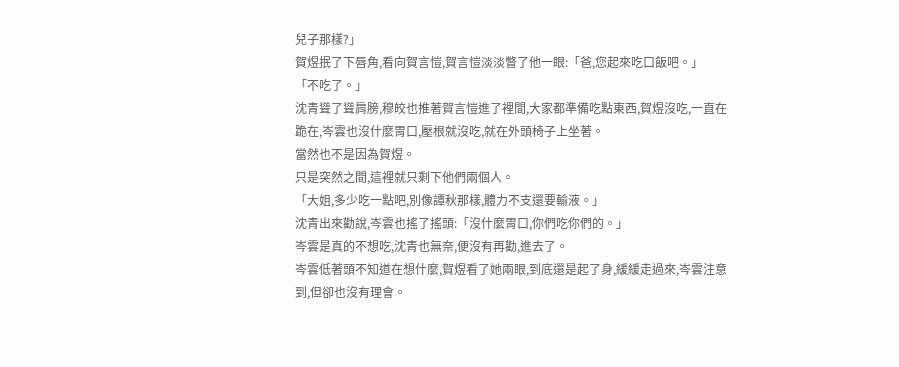兒子那樣?」
賀煜抿了下唇角,看向賀言愷,賀言愷淡淡瞥了他一眼:「爸,您起來吃口飯吧。」
「不吃了。」
沈青聳了聳肩膀,穆皎也推著賀言愷進了裡間,大家都準備吃點東西,賀煜沒吃,一直在跪在,岑雲也沒什麼胃口,壓根就沒吃,就在外頭椅子上坐著。
當然也不是因為賀煜。
只是突然之間,這裡就只剩下他們兩個人。
「大姐,多少吃一點吧,別像譚秋那樣,體力不支還要輸液。」
沈青出來勸說,岑雲也搖了搖頭:「沒什麼胃口,你們吃你們的。」
岑雲是真的不想吃,沈青也無奈,便沒有再勸,進去了。
岑雲低著頭不知道在想什麼,賀煜看了她兩眼,到底還是起了身,緩緩走過來,岑雲注意到,但卻也沒有理會。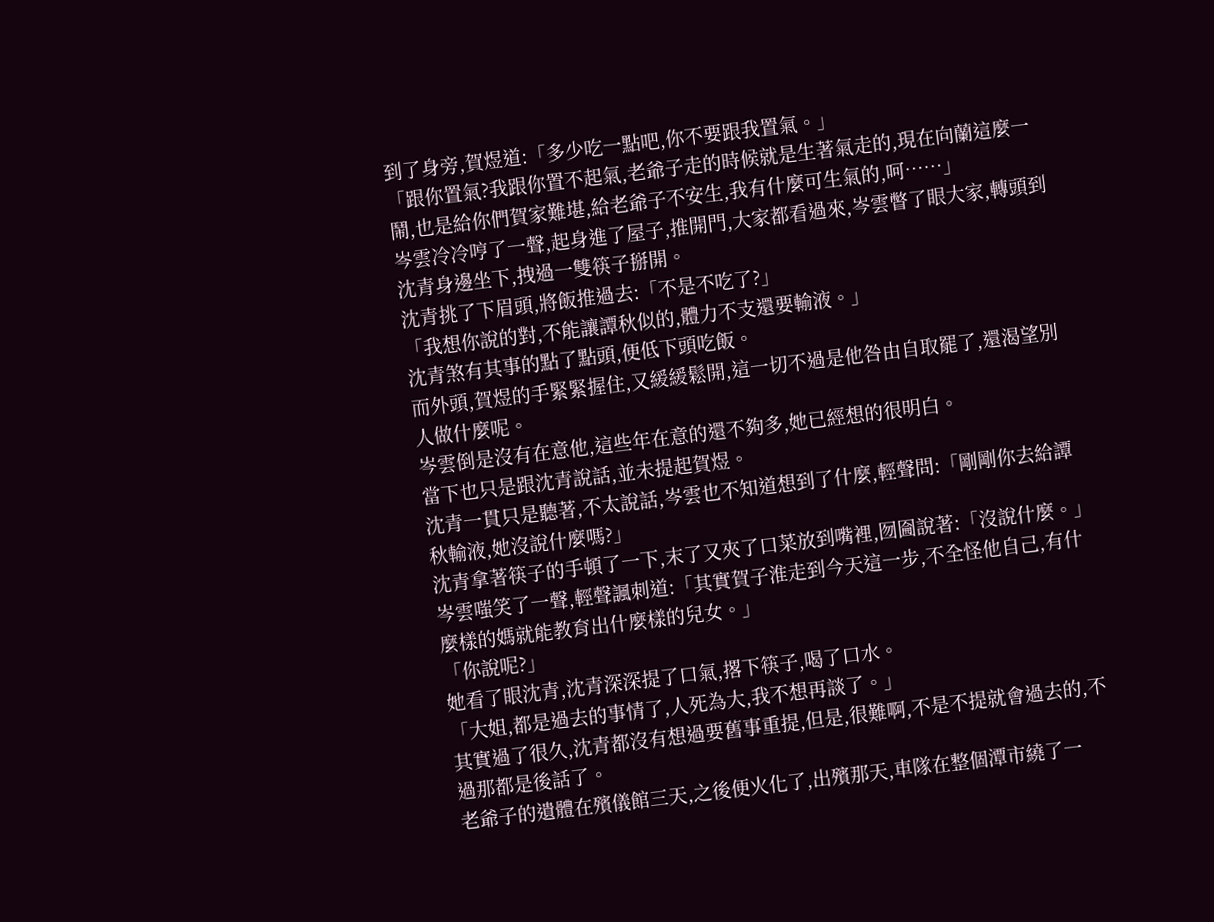到了身旁,賀煜道:「多少吃一點吧,你不要跟我置氣。」
「跟你置氣?我跟你置不起氣,老爺子走的時候就是生著氣走的,現在向蘭這麼一鬧,也是給你們賀家難堪,給老爺子不安生,我有什麼可生氣的,呵……」
岑雲冷冷哼了一聲,起身進了屋子,推開門,大家都看過來,岑雲瞥了眼大家,轉頭到沈青身邊坐下,拽過一雙筷子掰開。
沈青挑了下眉頭,將飯推過去:「不是不吃了?」
「我想你說的對,不能讓譚秋似的,體力不支還要輸液。」
沈青煞有其事的點了點頭,便低下頭吃飯。
而外頭,賀煜的手緊緊握住,又緩緩鬆開,這一切不過是他咎由自取罷了,還渴望別人做什麼呢。
岑雲倒是沒有在意他,這些年在意的還不夠多,她已經想的很明白。
當下也只是跟沈青說話,並未提起賀煜。
沈青一貫只是聽著,不太說話,岑雲也不知道想到了什麼,輕聲問:「剛剛你去給譚秋輸液,她沒說什麼嗎?」
沈青拿著筷子的手頓了一下,末了又夾了口菜放到嘴裡,囫圇說著:「沒說什麼。」
岑雲嗤笑了一聲,輕聲諷刺道:「其實賀子淮走到今天這一步,不全怪他自己,有什麼樣的媽就能教育出什麼樣的兒女。」
「你說呢?」
她看了眼沈青,沈青深深提了口氣,撂下筷子,喝了口水。
「大姐,都是過去的事情了,人死為大,我不想再談了。」
其實過了很久,沈青都沒有想過要舊事重提,但是,很難啊,不是不提就會過去的,不過那都是後話了。
老爺子的遺體在殯儀館三天,之後便火化了,出殯那天,車隊在整個潭市繞了一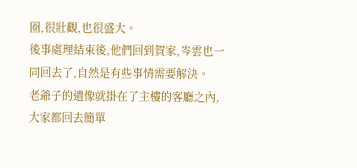圈,很壯觀,也很盛大。
後事處理結束後,他們回到賀家,岑雲也一同回去了,自然是有些事情需要解決。
老爺子的遺像就掛在了主樓的客廳之內,大家都回去簡單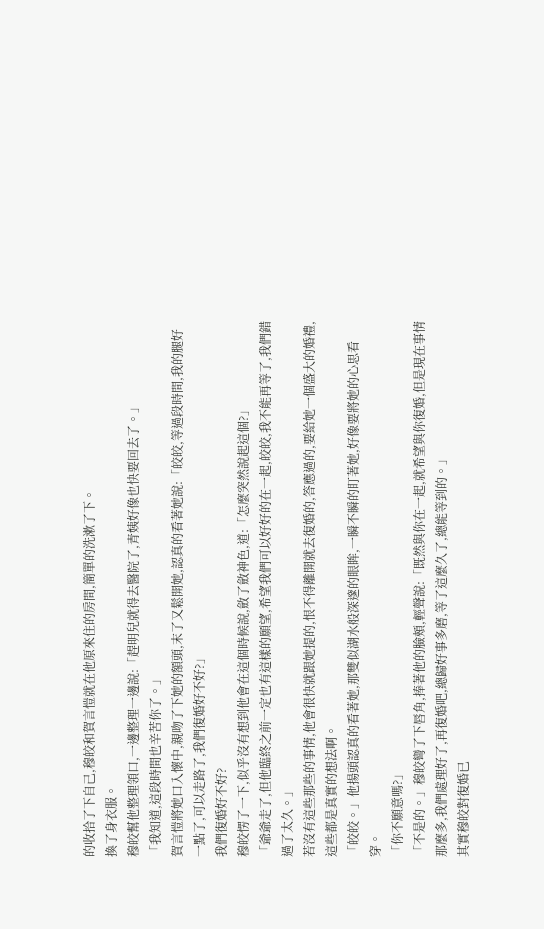的收拾了下自己,穆皎和賀言愷就在他原來住的房間,簡單的洗漱了下。
換了身衣服。
穆皎幫他整理領口,一邊整理一邊說:「趕明兒就得去醫院了,青姨好像也快要回去了。」
「我知道,這段時間也辛苦你了。」
賀言愷將她口入懷中,親吻了下她的額頭,末了又鬆開她,認真的看著她說:「皎皎,等過段時間,我的腿好一點了,可以走路了,我們復婚好不好?」
我們復婚好不好?
穆皎愣了一下,似乎沒有想到他會在這個時候說,斂了斂神色,道:「怎麼突然說起這個?」
「爺爺走了,但他臨終之前一定也有這樣的願望,希望我們可以好好的在一起,皎皎,我不能再等了,我們錯過了太久。」
若沒有這些那些的事情,他會很快就跟她提的,恨不得離開就去復婚的,答應過的,要給她一個盛大的婚禮,這些都是真實的想法啊。
「皎皎。」他揚頭認真的看著她,那雙似湖水般深邃的眼眸,一瞬不瞬的盯著她,好像要將她的心思看穿。
「你不願意嗎?」
「不是的。」穆皎彎了下唇角,捧著他的臉頰,輕聲說:「既然與你在一起,就希望與你復婚,但是現在事情那麼多,我們處理好了,再復婚吧,總歸好事多磨,等了這麼久了,總能等到的。」
其實穆皎對復婚已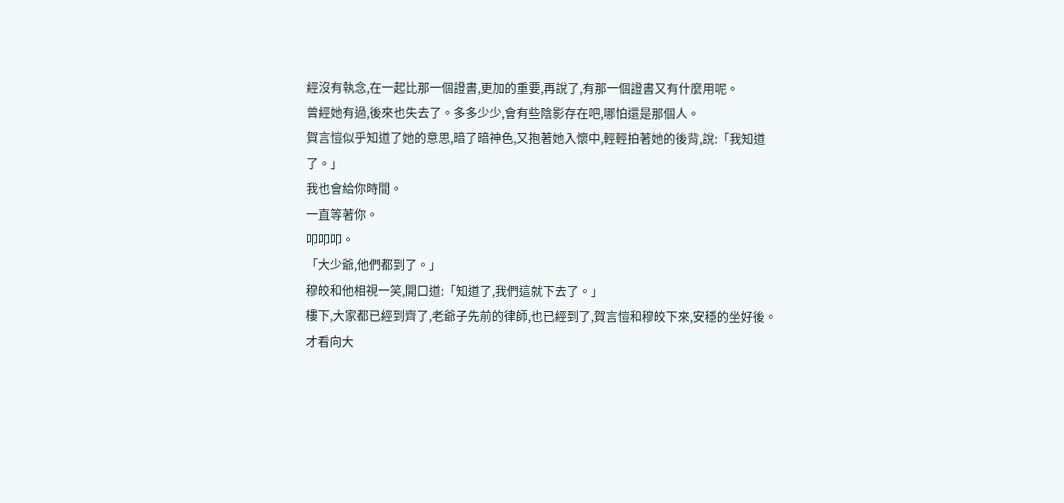經沒有執念,在一起比那一個證書,更加的重要,再說了,有那一個證書又有什麼用呢。
曾經她有過,後來也失去了。多多少少,會有些陰影存在吧,哪怕還是那個人。
賀言愷似乎知道了她的意思,暗了暗神色,又抱著她入懷中,輕輕拍著她的後背,說:「我知道了。」
我也會給你時間。
一直等著你。
叩叩叩。
「大少爺,他們都到了。」
穆皎和他相視一笑,開口道:「知道了,我們這就下去了。」
樓下,大家都已經到齊了,老爺子先前的律師,也已經到了,賀言愷和穆皎下來,安穩的坐好後。
才看向大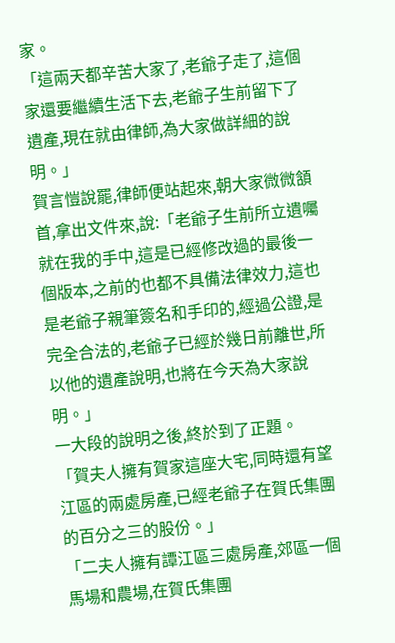家。
「這兩天都辛苦大家了,老爺子走了,這個家還要繼續生活下去,老爺子生前留下了遺產,現在就由律師,為大家做詳細的說明。」
賀言愷說罷,律師便站起來,朝大家微微頷首,拿出文件來,說:「老爺子生前所立遺囑就在我的手中,這是已經修改過的最後一個版本,之前的也都不具備法律效力,這也是老爺子親筆簽名和手印的,經過公證,是完全合法的,老爺子已經於幾日前離世,所以他的遺產說明,也將在今天為大家說明。」
一大段的說明之後,終於到了正題。
「賀夫人擁有賀家這座大宅,同時還有望江區的兩處房產,已經老爺子在賀氏集團的百分之三的股份。」
「二夫人擁有譚江區三處房產,郊區一個馬場和農場,在賀氏集團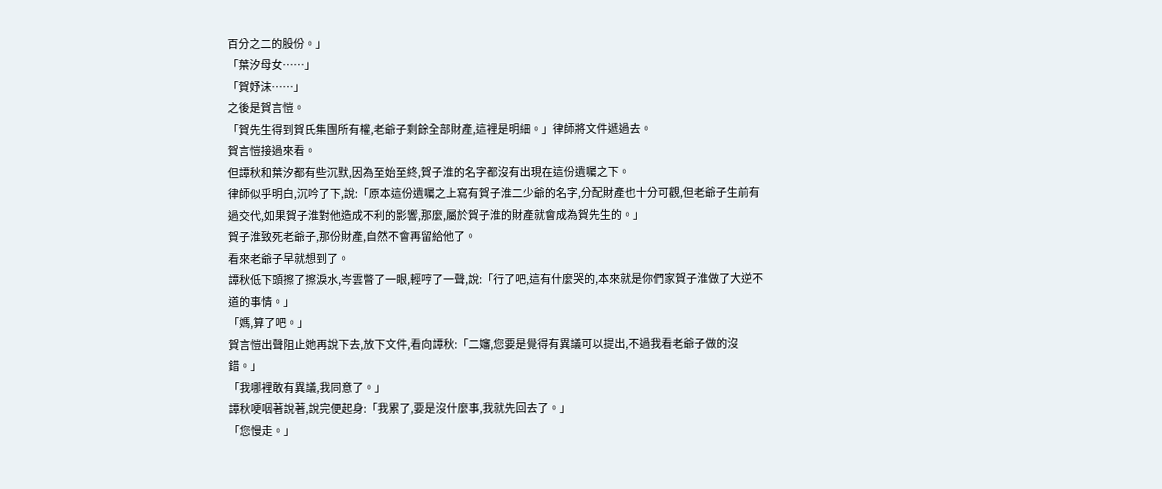百分之二的股份。」
「葉汐母女……」
「賀妤沫……」
之後是賀言愷。
「賀先生得到賀氏集團所有權,老爺子剩餘全部財產,這裡是明細。」律師將文件遞過去。
賀言愷接過來看。
但譚秋和葉汐都有些沉默,因為至始至終,賀子淮的名字都沒有出現在這份遺囑之下。
律師似乎明白,沉吟了下,說:「原本這份遺囑之上寫有賀子淮二少爺的名字,分配財產也十分可觀,但老爺子生前有過交代,如果賀子淮對他造成不利的影響,那麼,屬於賀子淮的財產就會成為賀先生的。」
賀子淮致死老爺子,那份財產,自然不會再留給他了。
看來老爺子早就想到了。
譚秋低下頭擦了擦淚水,岑雲瞥了一眼,輕哼了一聲,說:「行了吧,這有什麼哭的,本來就是你們家賀子淮做了大逆不道的事情。」
「媽,算了吧。」
賀言愷出聲阻止她再說下去,放下文件,看向譚秋:「二嬸,您要是覺得有異議可以提出,不過我看老爺子做的沒錯。」
「我哪裡敢有異議,我同意了。」
譚秋哽咽著說著,說完便起身:「我累了,要是沒什麼事,我就先回去了。」
「您慢走。」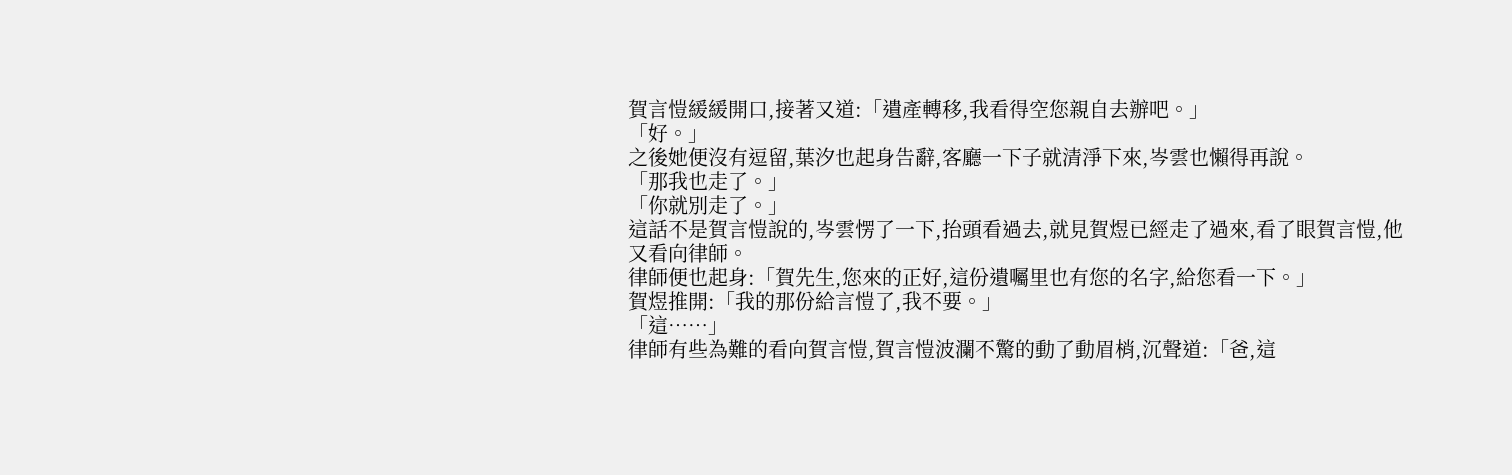賀言愷緩緩開口,接著又道:「遺產轉移,我看得空您親自去辦吧。」
「好。」
之後她便沒有逗留,葉汐也起身告辭,客廳一下子就清淨下來,岑雲也懶得再說。
「那我也走了。」
「你就別走了。」
這話不是賀言愷說的,岑雲愣了一下,抬頭看過去,就見賀煜已經走了過來,看了眼賀言愷,他又看向律師。
律師便也起身:「賀先生,您來的正好,這份遺囑里也有您的名字,給您看一下。」
賀煜推開:「我的那份給言愷了,我不要。」
「這……」
律師有些為難的看向賀言愷,賀言愷波瀾不驚的動了動眉梢,沉聲道:「爸,這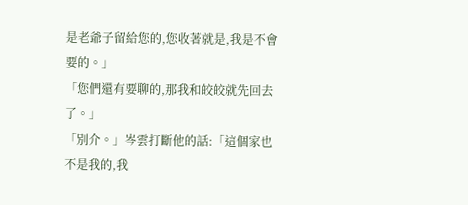是老爺子留給您的,您收著就是,我是不會要的。」
「您們還有要聊的,那我和皎皎就先回去了。」
「別介。」岑雲打斷他的話:「這個家也不是我的,我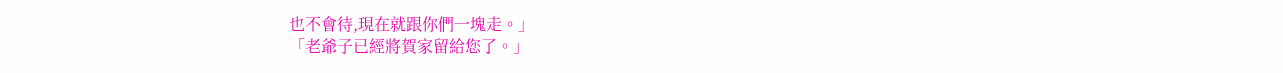也不會待,現在就跟你們一塊走。」
「老爺子已經將賀家留給您了。」